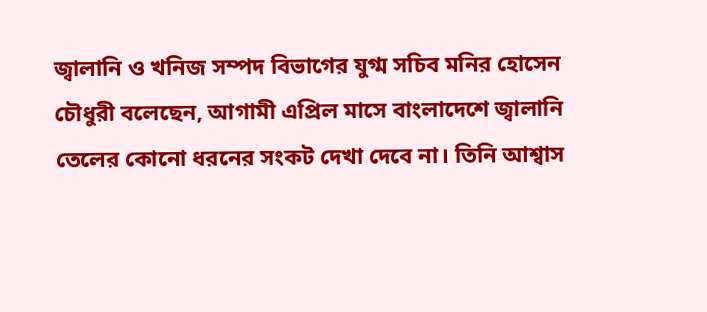জ্বালানি ও খনিজ সম্পদ বিভাগের যুগ্ম সচিব মনির হোসেন চৌধুরী বলেছেন, আগামী এপ্রিল মাসে বাংলাদেশে জ্বালানি তেলের কোনো ধরনের সংকট দেখা দেবে না। তিনি আশ্বাস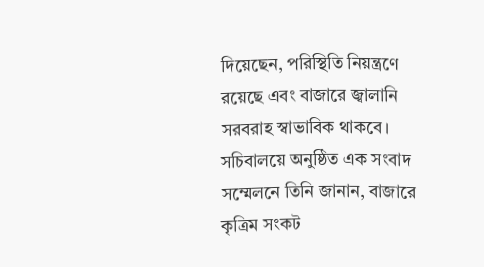দিয়েছেন, পরিস্থিতি নিয়ন্ত্রণে রয়েছে এবং বাজারে জ্বালানি সরবরাহ স্বাভাবিক থাকবে। সচিবালয়ে অনুষ্ঠিত এক সংবাদ সম্মেলনে তিনি জানান, বাজারে কৃত্রিম সংকট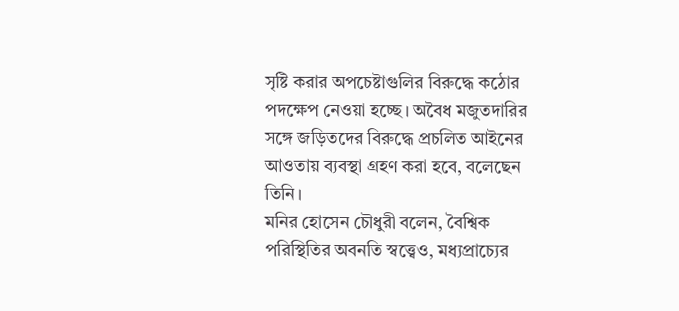সৃষ্টি করার অপচেষ্টাগুলির বিরুদ্ধে কঠোর পদক্ষেপ নেওয়া হচ্ছে। অবৈধ মজুতদারির সঙ্গে জড়িতদের বিরুদ্ধে প্রচলিত আইনের আওতায় ব্যবস্থা গ্রহণ করা হবে, বলেছেন তিনি।
মনির হোসেন চৌধুরী বলেন, বৈশ্বিক পরিস্থিতির অবনতি স্বত্ত্বেও, মধ্যপ্রাচ্যের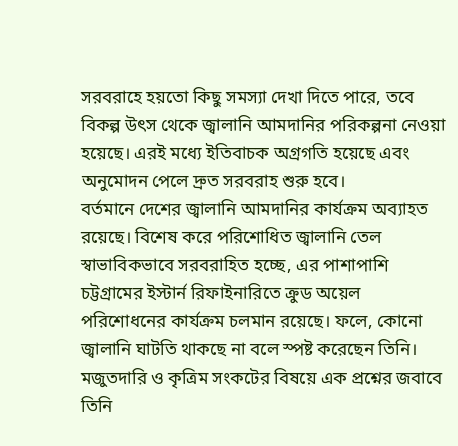সরবরাহে হয়তো কিছু সমস্যা দেখা দিতে পারে, তবে বিকল্প উৎস থেকে জ্বালানি আমদানির পরিকল্পনা নেওয়া হয়েছে। এরই মধ্যে ইতিবাচক অগ্রগতি হয়েছে এবং অনুমোদন পেলে দ্রুত সরবরাহ শুরু হবে।
বর্তমানে দেশের জ্বালানি আমদানির কার্যক্রম অব্যাহত রয়েছে। বিশেষ করে পরিশোধিত জ্বালানি তেল স্বাভাবিকভাবে সরবরাহিত হচ্ছে, এর পাশাপাশি চট্টগ্রামের ইস্টার্ন রিফাইনারিতে ক্রুড অয়েল পরিশোধনের কার্যক্রম চলমান রয়েছে। ফলে, কোনো জ্বালানি ঘাটতি থাকছে না বলে স্পষ্ট করেছেন তিনি।
মজুতদারি ও কৃত্রিম সংকটের বিষয়ে এক প্রশ্নের জবাবে তিনি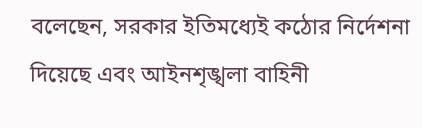বলেছেন, সরকার ইতিমধ্যেই কঠোর নির্দেশনা দিয়েছে এবং আইনশৃঙ্খলা বাহিনী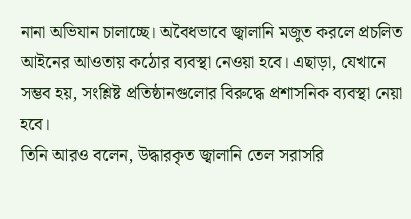নানা অভিযান চালাচ্ছে। অবৈধভাবে জ্বালানি মজুত করলে প্রচলিত আইনের আওতায় কঠোর ব্যবস্থা নেওয়া হবে। এছাড়া, যেখানে সম্ভব হয়, সংশ্লিষ্ট প্রতিষ্ঠানগুলোর বিরুদ্ধে প্রশাসনিক ব্যবস্থা নেয়া হবে।
তিনি আরও বলেন, উদ্ধারকৃত জ্বালানি তেল সরাসরি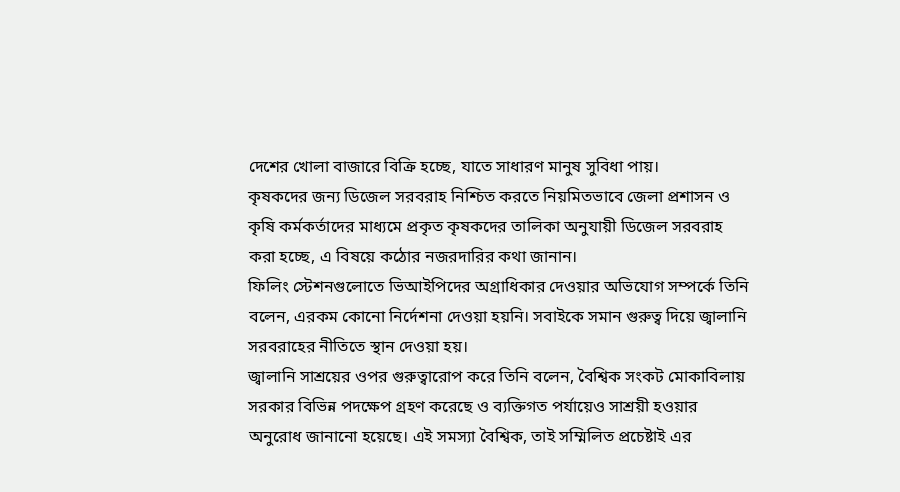দেশের খোলা বাজারে বিক্রি হচ্ছে, যাতে সাধারণ মানুষ সুবিধা পায়।
কৃষকদের জন্য ডিজেল সরবরাহ নিশ্চিত করতে নিয়মিতভাবে জেলা প্রশাসন ও কৃষি কর্মকর্তাদের মাধ্যমে প্রকৃত কৃষকদের তালিকা অনুযায়ী ডিজেল সরবরাহ করা হচ্ছে, এ বিষয়ে কঠোর নজরদারির কথা জানান।
ফিলিং স্টেশনগুলোতে ভিআইপিদের অগ্রাধিকার দেওয়ার অভিযোগ সম্পর্কে তিনি বলেন, এরকম কোনো নির্দেশনা দেওয়া হয়নি। সবাইকে সমান গুরুত্ব দিয়ে জ্বালানি সরবরাহের নীতিতে স্থান দেওয়া হয়।
জ্বালানি সাশ্রয়ের ওপর গুরুত্বারোপ করে তিনি বলেন, বৈশ্বিক সংকট মোকাবিলায় সরকার বিভিন্ন পদক্ষেপ গ্রহণ করেছে ও ব্যক্তিগত পর্যায়েও সাশ্রয়ী হওয়ার অনুরোধ জানানো হয়েছে। এই সমস্যা বৈশ্বিক, তাই সম্মিলিত প্রচেষ্টাই এর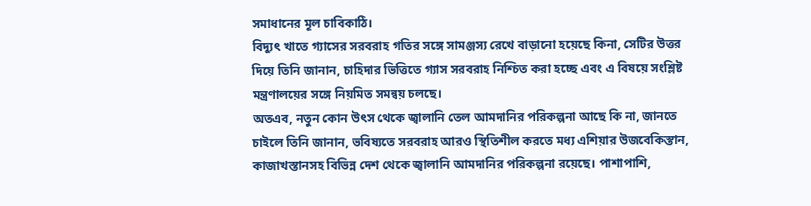সমাধানের মূল চাবিকাঠি।
বিদ্যুৎ খাতে গ্যাসের সরবরাহ গতির সঙ্গে সামঞ্জস্য রেখে বাড়ানো হয়েছে কিনা, সেটির উত্তর দিয়ে তিনি জানান, চাহিদার ভিত্তিতে গ্যাস সরবরাহ নিশ্চিত করা হচ্ছে এবং এ বিষয়ে সংশ্লিষ্ট মন্ত্রণালয়ের সঙ্গে নিয়মিত সমন্বয় চলছে।
অতএব, নতুন কোন উৎস থেকে জ্বালানি তেল আমদানির পরিকল্পনা আছে কি না, জানতে চাইলে তিনি জানান, ভবিষ্যতে সরবরাহ আরও স্থিতিশীল করতে মধ্য এশিয়ার উজবেকিস্তান, কাজাখস্তানসহ বিভিন্ন দেশ থেকে জ্বালানি আমদানির পরিকল্পনা রয়েছে। পাশাপাশি,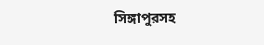সিঙ্গাপুরসহ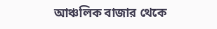আঞ্চলিক বাজার থেকে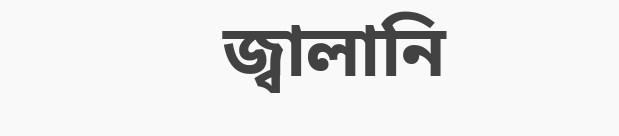জ্বালানি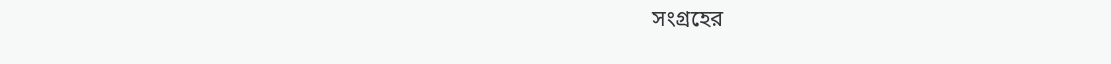সংগ্রহের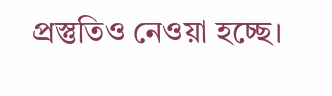প্রস্তুতিও নেওয়া হচ্ছে।